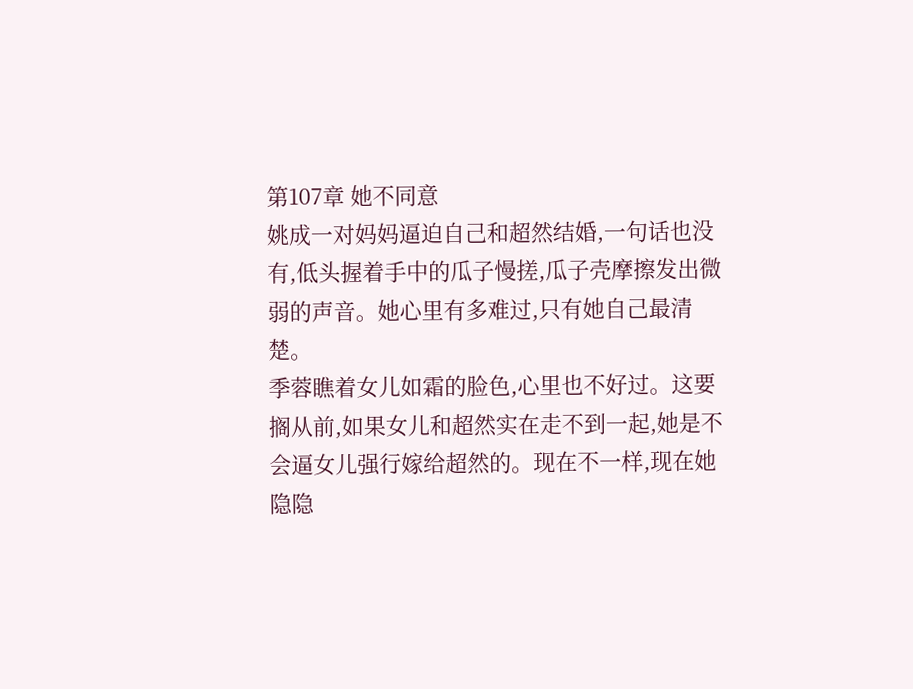第107章 她不同意
姚成一对妈妈逼迫自己和超然结婚,一句话也没有,低头握着手中的瓜子慢搓,瓜子壳摩擦发出微弱的声音。她心里有多难过,只有她自己最清楚。
季蓉瞧着女儿如霜的脸色,心里也不好过。这要搁从前,如果女儿和超然实在走不到一起,她是不会逼女儿强行嫁给超然的。现在不一样,现在她隐隐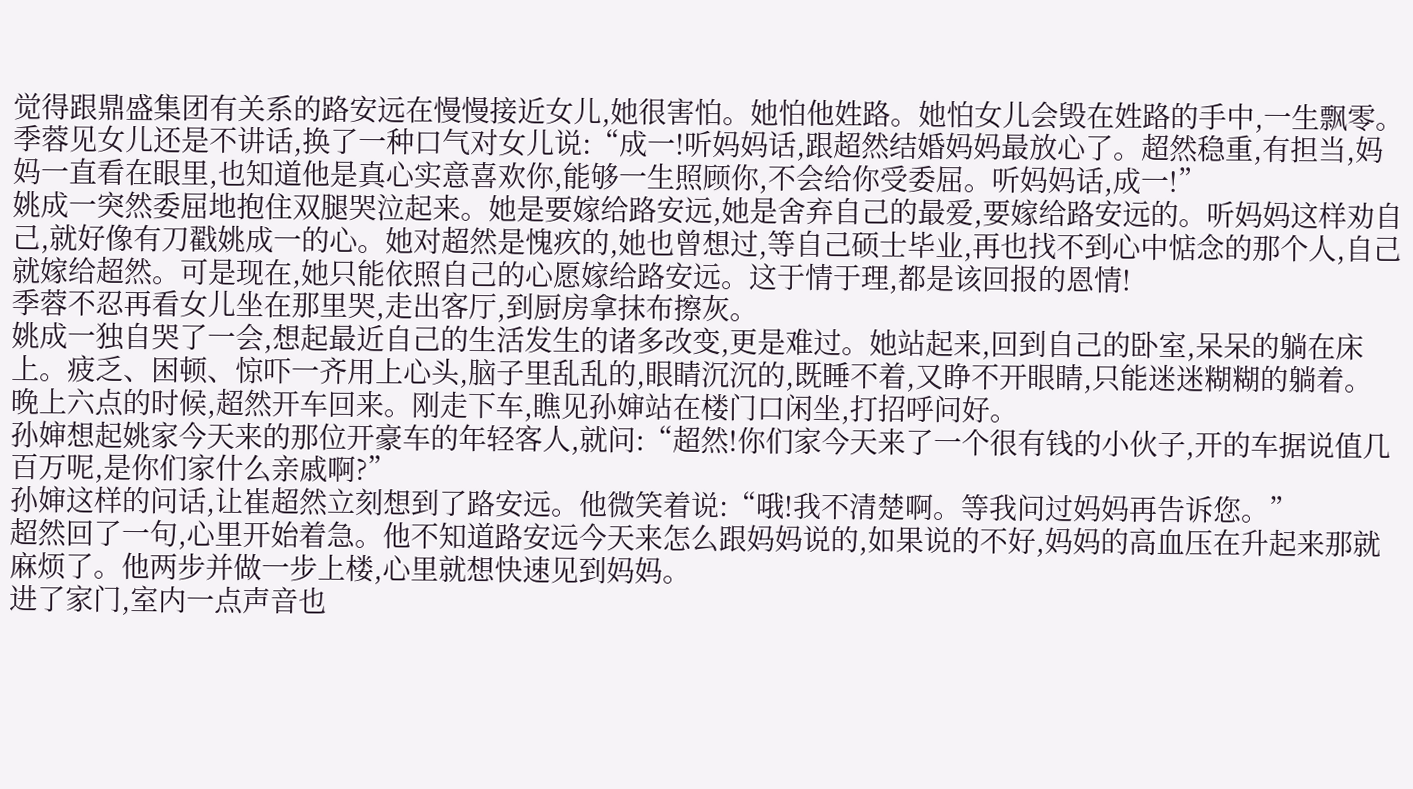觉得跟鼎盛集团有关系的路安远在慢慢接近女儿,她很害怕。她怕他姓路。她怕女儿会毁在姓路的手中,一生飘零。
季蓉见女儿还是不讲话,换了一种口气对女儿说:“成一!听妈妈话,跟超然结婚妈妈最放心了。超然稳重,有担当,妈妈一直看在眼里,也知道他是真心实意喜欢你,能够一生照顾你,不会给你受委屈。听妈妈话,成一!”
姚成一突然委屈地抱住双腿哭泣起来。她是要嫁给路安远,她是舍弃自己的最爱,要嫁给路安远的。听妈妈这样劝自己,就好像有刀戳姚成一的心。她对超然是愧疚的,她也曾想过,等自己硕士毕业,再也找不到心中惦念的那个人,自己就嫁给超然。可是现在,她只能依照自己的心愿嫁给路安远。这于情于理,都是该回报的恩情!
季蓉不忍再看女儿坐在那里哭,走出客厅,到厨房拿抹布擦灰。
姚成一独自哭了一会,想起最近自己的生活发生的诸多改变,更是难过。她站起来,回到自己的卧室,呆呆的躺在床上。疲乏、困顿、惊吓一齐用上心头,脑子里乱乱的,眼睛沉沉的,既睡不着,又睁不开眼睛,只能迷迷糊糊的躺着。
晚上六点的时候,超然开车回来。刚走下车,瞧见孙婶站在楼门口闲坐,打招呼问好。
孙婶想起姚家今天来的那位开豪车的年轻客人,就问:“超然!你们家今天来了一个很有钱的小伙子,开的车据说值几百万呢,是你们家什么亲戚啊?”
孙婶这样的问话,让崔超然立刻想到了路安远。他微笑着说:“哦!我不清楚啊。等我问过妈妈再告诉您。”
超然回了一句,心里开始着急。他不知道路安远今天来怎么跟妈妈说的,如果说的不好,妈妈的高血压在升起来那就麻烦了。他两步并做一步上楼,心里就想快速见到妈妈。
进了家门,室内一点声音也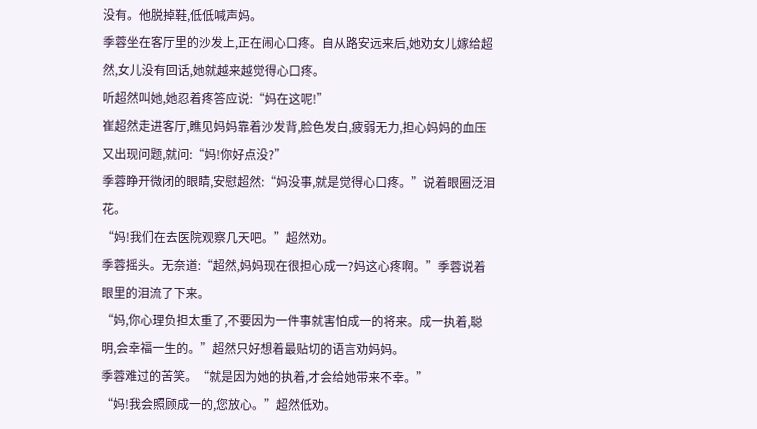没有。他脱掉鞋,低低喊声妈。
季蓉坐在客厅里的沙发上,正在闹心口疼。自从路安远来后,她劝女儿嫁给超然,女儿没有回话,她就越来越觉得心口疼。
听超然叫她,她忍着疼答应说:“妈在这呢!”
崔超然走进客厅,瞧见妈妈靠着沙发背,脸色发白,疲弱无力,担心妈妈的血压又出现问题,就问:“妈!你好点没?”
季蓉睁开微闭的眼睛,安慰超然:“妈没事,就是觉得心口疼。”说着眼圈泛泪花。
“妈!我们在去医院观察几天吧。”超然劝。
季蓉摇头。无奈道:“超然,妈妈现在很担心成一?妈这心疼啊。”季蓉说着眼里的泪流了下来。
“妈,你心理负担太重了,不要因为一件事就害怕成一的将来。成一执着,聪明,会幸福一生的。”超然只好想着最贴切的语言劝妈妈。
季蓉难过的苦笑。“就是因为她的执着,才会给她带来不幸。”
“妈!我会照顾成一的,您放心。”超然低劝。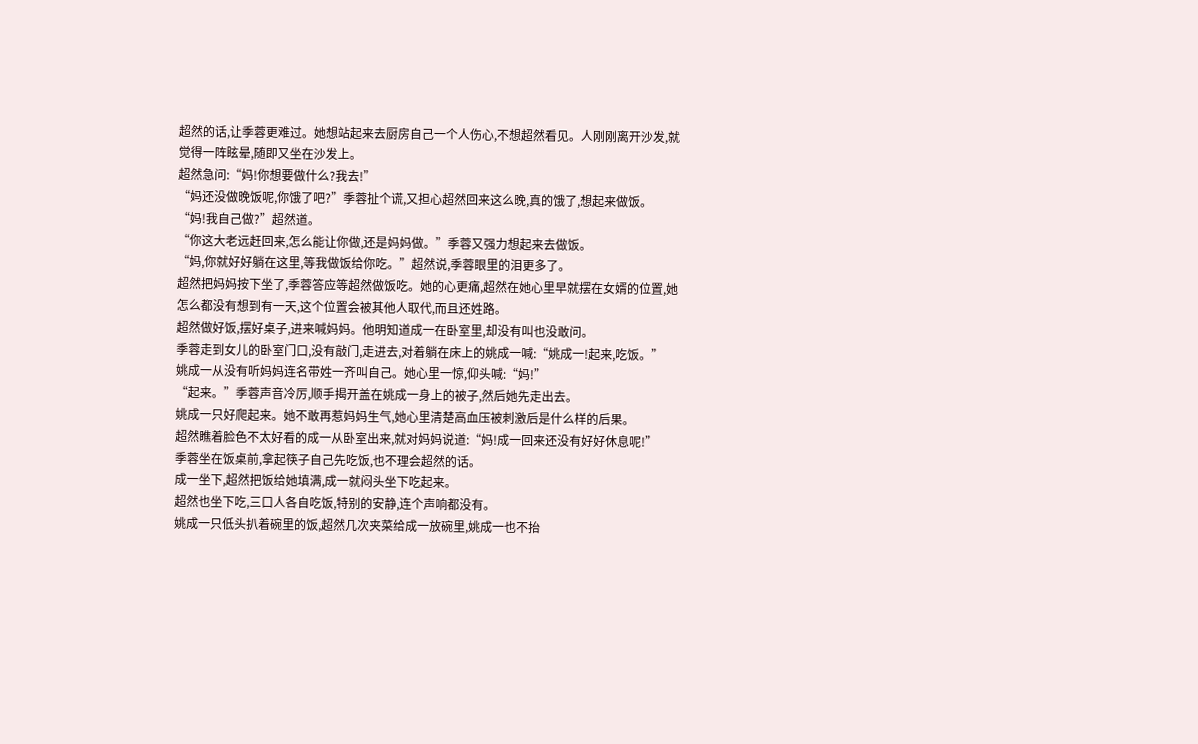超然的话,让季蓉更难过。她想站起来去厨房自己一个人伤心,不想超然看见。人刚刚离开沙发,就觉得一阵眩晕,随即又坐在沙发上。
超然急问:“妈!你想要做什么?我去!”
“妈还没做晚饭呢,你饿了吧?”季蓉扯个谎,又担心超然回来这么晚,真的饿了,想起来做饭。
“妈!我自己做?”超然道。
“你这大老远赶回来,怎么能让你做,还是妈妈做。”季蓉又强力想起来去做饭。
“妈,你就好好躺在这里,等我做饭给你吃。”超然说,季蓉眼里的泪更多了。
超然把妈妈按下坐了,季蓉答应等超然做饭吃。她的心更痛,超然在她心里早就摆在女婿的位置,她怎么都没有想到有一天,这个位置会被其他人取代,而且还姓路。
超然做好饭,摆好桌子,进来喊妈妈。他明知道成一在卧室里,却没有叫也没敢问。
季蓉走到女儿的卧室门口,没有敲门,走进去,对着躺在床上的姚成一喊:“姚成一!起来,吃饭。”
姚成一从没有听妈妈连名带姓一齐叫自己。她心里一惊,仰头喊:“妈!”
“起来。”季蓉声音冷厉,顺手揭开盖在姚成一身上的被子,然后她先走出去。
姚成一只好爬起来。她不敢再惹妈妈生气,她心里清楚高血压被刺激后是什么样的后果。
超然瞧着脸色不太好看的成一从卧室出来,就对妈妈说道:“妈!成一回来还没有好好休息呢!”
季蓉坐在饭桌前,拿起筷子自己先吃饭,也不理会超然的话。
成一坐下,超然把饭给她填满,成一就闷头坐下吃起来。
超然也坐下吃,三口人各自吃饭,特别的安静,连个声响都没有。
姚成一只低头扒着碗里的饭,超然几次夹菜给成一放碗里,姚成一也不抬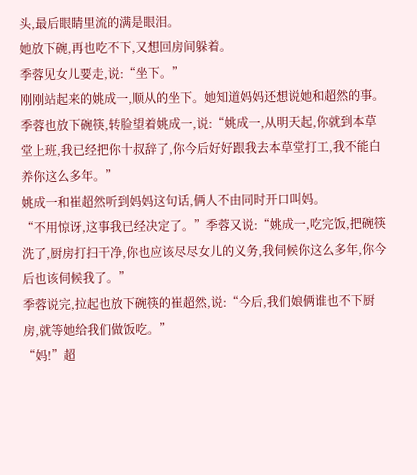头,最后眼睛里流的满是眼泪。
她放下碗,再也吃不下,又想回房间躲着。
季蓉见女儿要走,说:“坐下。”
刚刚站起来的姚成一,顺从的坐下。她知道妈妈还想说她和超然的事。
季蓉也放下碗筷,转脸望着姚成一,说:“姚成一,从明天起,你就到本草堂上班,我已经把你十叔辞了,你今后好好跟我去本草堂打工,我不能白养你这么多年。”
姚成一和崔超然听到妈妈这句话,俩人不由同时开口叫妈。
“不用惊讶,这事我已经决定了。”季蓉又说:“姚成一,吃完饭,把碗筷洗了,厨房打扫干净,你也应该尽尽女儿的义务,我伺候你这么多年,你今后也该伺候我了。”
季蓉说完,拉起也放下碗筷的崔超然,说:“今后,我们娘俩谁也不下厨房,就等她给我们做饭吃。”
“妈!”超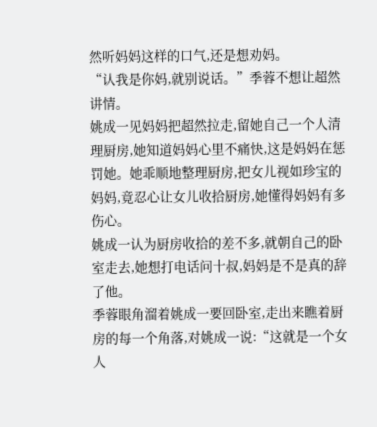然听妈妈这样的口气,还是想劝妈。
“认我是你妈,就别说话。”季蓉不想让超然讲情。
姚成一见妈妈把超然拉走,留她自己一个人清理厨房,她知道妈妈心里不痛快,这是妈妈在惩罚她。她乖顺地整理厨房,把女儿视如珍宝的妈妈,竟忍心让女儿收拾厨房,她懂得妈妈有多伤心。
姚成一认为厨房收拾的差不多,就朝自己的卧室走去,她想打电话问十叔,妈妈是不是真的辞了他。
季蓉眼角溜着姚成一要回卧室,走出来瞧着厨房的每一个角落,对姚成一说:“这就是一个女人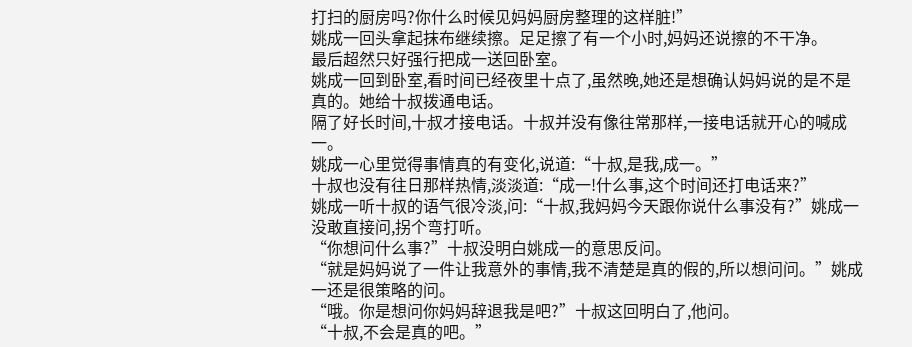打扫的厨房吗?你什么时候见妈妈厨房整理的这样脏!”
姚成一回头拿起抹布继续擦。足足擦了有一个小时,妈妈还说擦的不干净。
最后超然只好强行把成一送回卧室。
姚成一回到卧室,看时间已经夜里十点了,虽然晚,她还是想确认妈妈说的是不是真的。她给十叔拨通电话。
隔了好长时间,十叔才接电话。十叔并没有像往常那样,一接电话就开心的喊成一。
姚成一心里觉得事情真的有变化,说道:“十叔,是我,成一。”
十叔也没有往日那样热情,淡淡道:“成一!什么事,这个时间还打电话来?”
姚成一听十叔的语气很冷淡,问:“十叔,我妈妈今天跟你说什么事没有?”姚成一没敢直接问,拐个弯打听。
“你想问什么事?”十叔没明白姚成一的意思反问。
“就是妈妈说了一件让我意外的事情,我不清楚是真的假的,所以想问问。”姚成一还是很策略的问。
“哦。你是想问你妈妈辞退我是吧?”十叔这回明白了,他问。
“十叔,不会是真的吧。”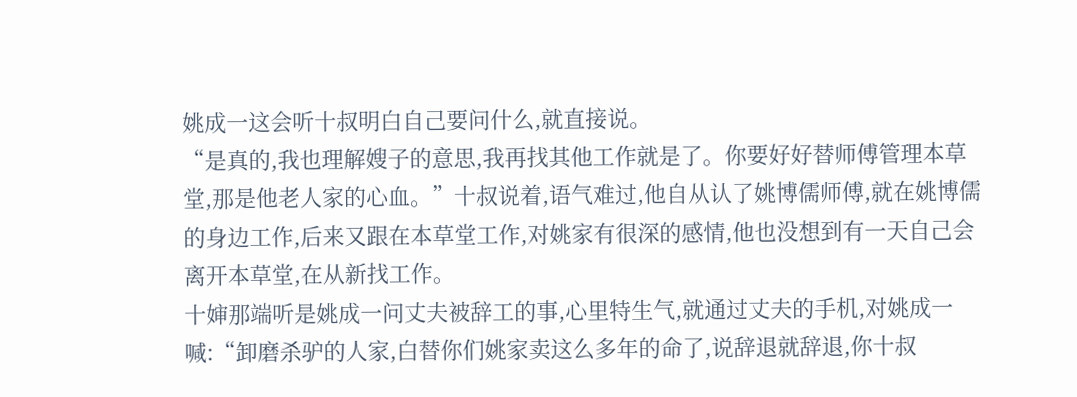姚成一这会听十叔明白自己要问什么,就直接说。
“是真的,我也理解嫂子的意思,我再找其他工作就是了。你要好好替师傅管理本草堂,那是他老人家的心血。”十叔说着,语气难过,他自从认了姚博儒师傅,就在姚博儒的身边工作,后来又跟在本草堂工作,对姚家有很深的感情,他也没想到有一天自己会离开本草堂,在从新找工作。
十婶那端听是姚成一问丈夫被辞工的事,心里特生气,就通过丈夫的手机,对姚成一喊:“卸磨杀驴的人家,白替你们姚家卖这么多年的命了,说辞退就辞退,你十叔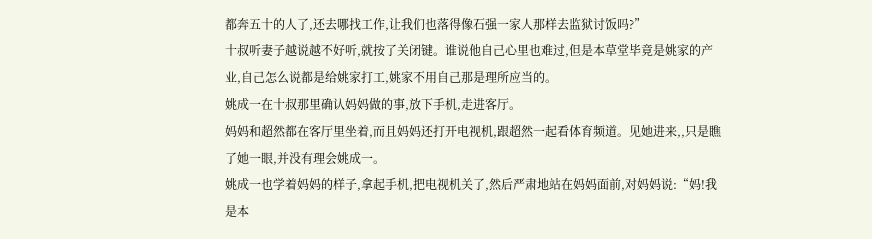都奔五十的人了,还去哪找工作,让我们也落得像石强一家人那样去监狱讨饭吗?”
十叔听妻子越说越不好听,就按了关闭键。谁说他自己心里也难过,但是本草堂毕竟是姚家的产业,自己怎么说都是给姚家打工,姚家不用自己那是理所应当的。
姚成一在十叔那里确认妈妈做的事,放下手机,走进客厅。
妈妈和超然都在客厅里坐着,而且妈妈还打开电视机,跟超然一起看体育频道。见她进来,,只是瞧了她一眼,并没有理会姚成一。
姚成一也学着妈妈的样子,拿起手机,把电视机关了,然后严肃地站在妈妈面前,对妈妈说:“妈!我是本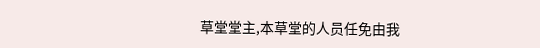草堂堂主,本草堂的人员任免由我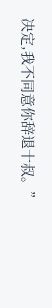决定,我不同意你辞退十叔。”